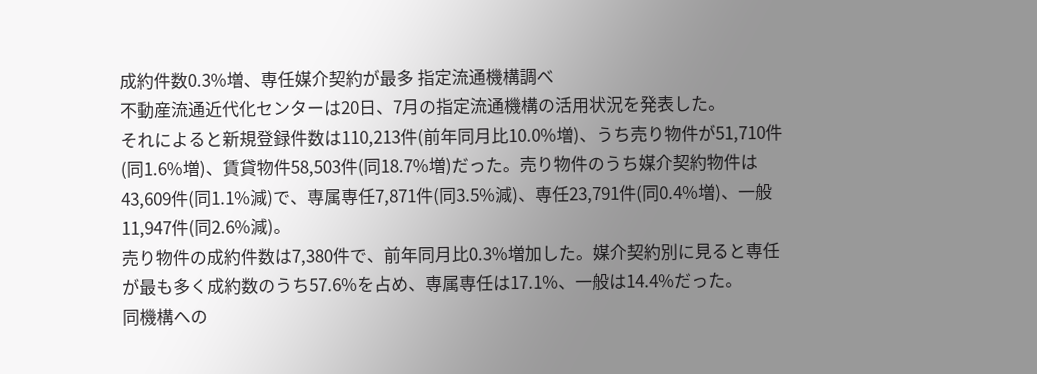成約件数0.3%増、専任媒介契約が最多 指定流通機構調べ
不動産流通近代化センターは20日、7月の指定流通機構の活用状況を発表した。
それによると新規登録件数は110,213件(前年同月比10.0%増)、うち売り物件が51,710件(同1.6%増)、賃貸物件58,503件(同18.7%増)だった。売り物件のうち媒介契約物件は43,609件(同1.1%減)で、専属専任7,871件(同3.5%減)、専任23,791件(同0.4%増)、一般11,947件(同2.6%減)。
売り物件の成約件数は7,380件で、前年同月比0.3%増加した。媒介契約別に見ると専任が最も多く成約数のうち57.6%を占め、専属専任は17.1%、一般は14.4%だった。
同機構への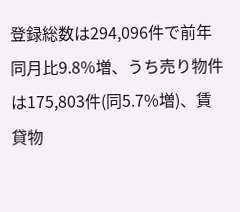登録総数は294,096件で前年同月比9.8%増、うち売り物件は175,803件(同5.7%増)、賃貸物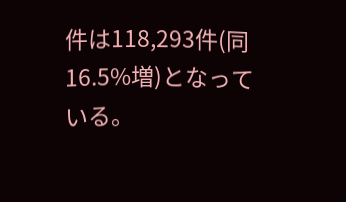件は118,293件(同16.5%増)となっている。